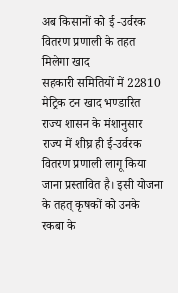अब किसानों को ई -उर्वरक वितरण प्रणाली के तहत मिलेगा खाद
सहकारी समितियों में 22810 मेट्रिक टन खाद भण्डारित
राज्य शासन के मंशानुसार राज्य में शीघ्र ही ई-उर्वरक वितरण प्रणाली लागू किया जाना प्रस्तावित है। इसी योजना के तहत् कृषकों को उनके रकबा के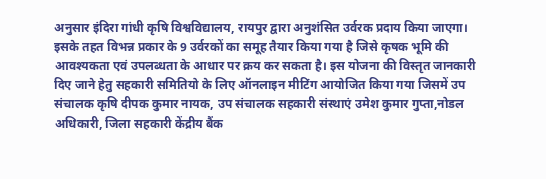अनुसार इंदिरा गांधी कृषि विश्वविद्यालय, रायपुर द्वारा अनुशंसित उर्वरक प्रदाय किया जाएगा। इसके तहत विभन्न प्रकार के 9 उर्वरकों का समूह तैयार किया गया है जिसे कृषक भूमि की आवश्यकता एवं उपलब्धता के आधार पर क्रय कर सकता है। इस योजना की विस्तृत जानकारी दिए जाने हेतु सहकारी समितियो के लिए ऑनलाइन मीटिंग आयोजित किया गया जिसमें उप संचालक कृषि दीपक कुमार नायक, उप संचालक सहकारी संस्थाएं उमेश कुमार गुप्ता,नोडल अधिकारी, जिला सहकारी केंद्रीय बैंक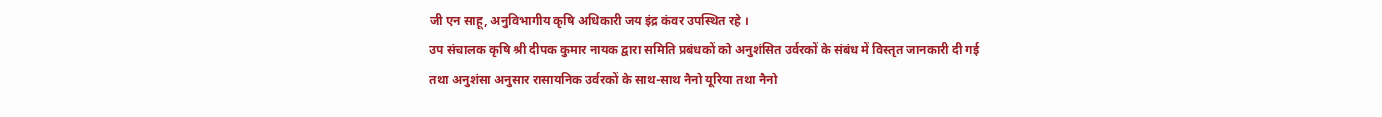जी एन साहू, अनुविभागीय कृषि अधिकारी जय इंद्र कंवर उपस्थित रहे ।
उप संचालक कृषि श्री दीपक कुमार नायक द्वारा समिति प्रबंधकों को अनुशंसित उर्वरकों के संबंध में विस्तृत जानकारी दी गई तथा अनुशंसा अनुसार रासायनिक उर्वरकों के साथ-साथ नैनो यूरिया तथा नैनो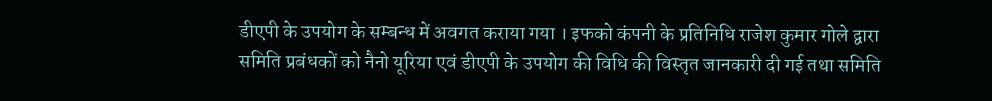डीएपी के उपयोग के सम्बन्ध में अवगत कराया गया । इफको कंपनी के प्रतिनिधि राजेश कुमार गोले द्वारा समिति प्रबंधकों को नैनो यूरिया एवं डीएपी के उपयोग की विधि की विस्तृत जानकारी दी गई तथा समिति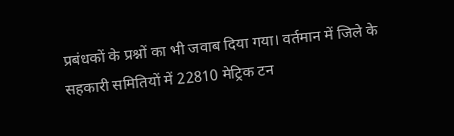प्रबंधकों के प्रश्नों का भी जवाब दिया गया। वर्तमान में जिले के सहकारी समितियों में 22810 मेट्रिक टन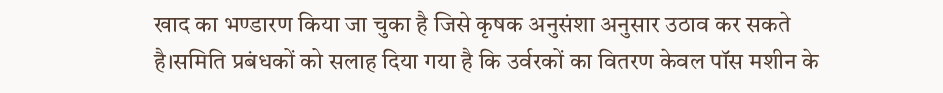खाद का भण्डारण किया जा चुका है जिसे कृषक अनुसंशा अनुसार उठाव कर सकते है।समिति प्रबंधकों को सलाह दिया गया है कि उर्वरकों का वितरण केवल पॉस मशीन के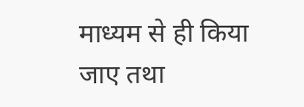माध्यम से ही किया जाए तथा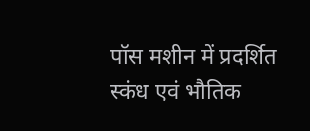पॉस मशीन में प्रदर्शित स्कंध एवं भौतिक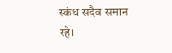स्कंध सदैव समान रहे।